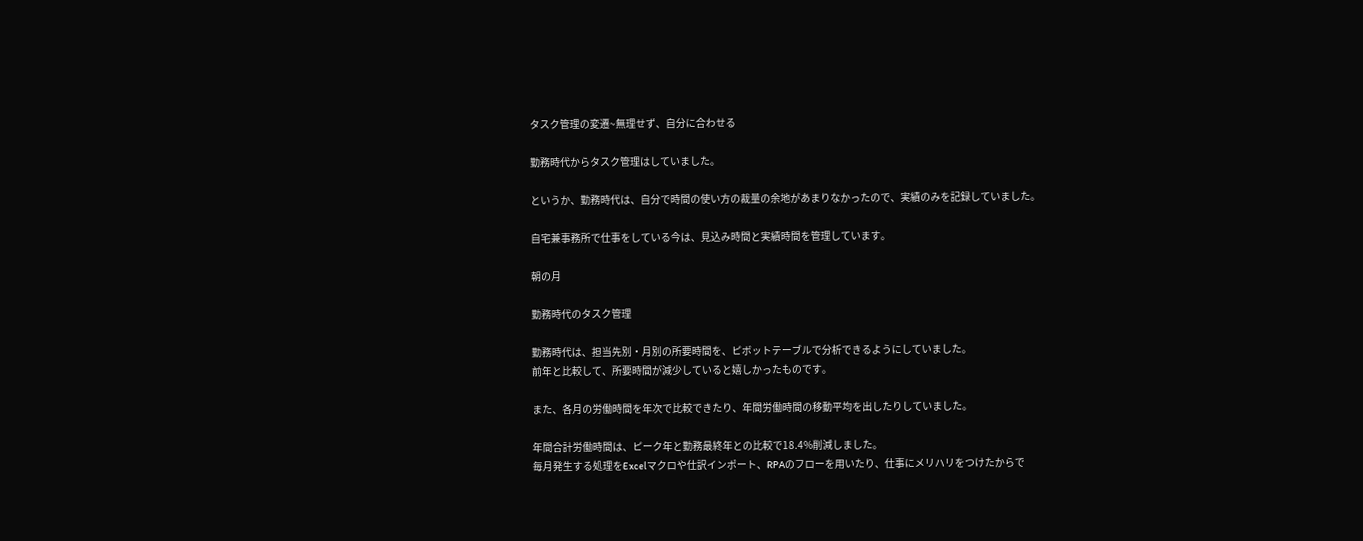タスク管理の変遷~無理せず、自分に合わせる

勤務時代からタスク管理はしていました。

というか、勤務時代は、自分で時間の使い方の裁量の余地があまりなかったので、実績のみを記録していました。

自宅兼事務所で仕事をしている今は、見込み時間と実績時間を管理しています。

朝の月

勤務時代のタスク管理

勤務時代は、担当先別・月別の所要時間を、ピボットテーブルで分析できるようにしていました。
前年と比較して、所要時間が減少していると嬉しかったものです。

また、各月の労働時間を年次で比較できたり、年間労働時間の移動平均を出したりしていました。

年間合計労働時間は、ピーク年と勤務最終年との比較で18.4%削減しました。
毎月発生する処理をExcelマクロや仕訳インポート、RPAのフローを用いたり、仕事にメリハリをつけたからで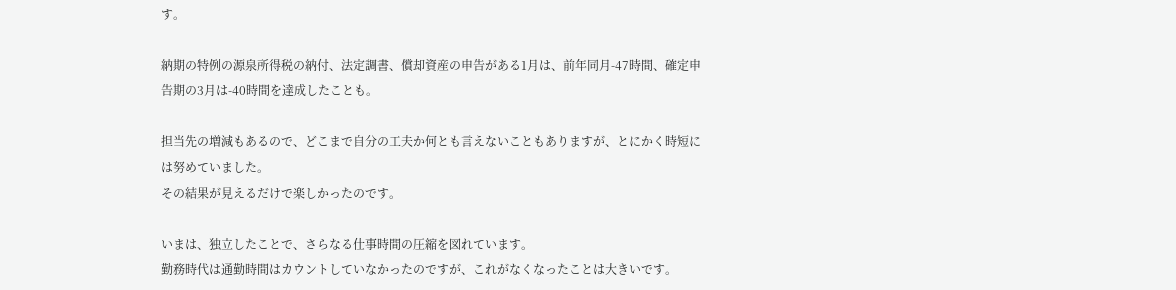す。

納期の特例の源泉所得税の納付、法定調書、償却資産の申告がある1月は、前年同月-47時間、確定申告期の3月は-40時間を達成したことも。

担当先の増減もあるので、どこまで自分の工夫か何とも言えないこともありますが、とにかく時短には努めていました。
その結果が見えるだけで楽しかったのです。

いまは、独立したことで、さらなる仕事時間の圧縮を図れています。
勤務時代は通勤時間はカウントしていなかったのですが、これがなくなったことは大きいです。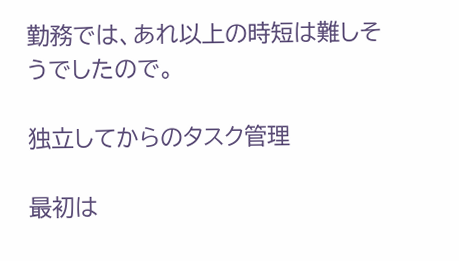勤務では、あれ以上の時短は難しそうでしたので。

独立してからのタスク管理

最初は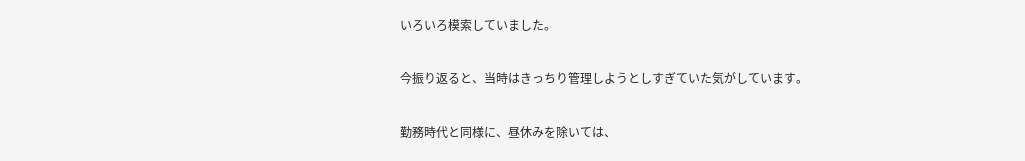いろいろ模索していました。

今振り返ると、当時はきっちり管理しようとしすぎていた気がしています。

勤務時代と同様に、昼休みを除いては、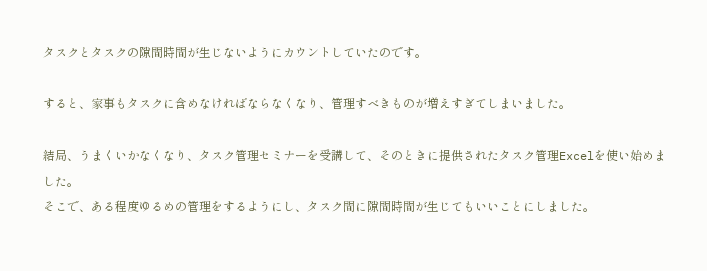タスクとタスクの隙間時間が生じないようにカウントしていたのです。

すると、家事もタスクに含めなければならなくなり、管理すべきものが増えすぎてしまいました。

結局、うまくいかなくなり、タスク管理セミナーを受講して、そのときに提供されたタスク管理Excelを使い始めました。
そこで、ある程度ゆるめの管理をするようにし、タスク間に隙間時間が生じてもいいことにしました。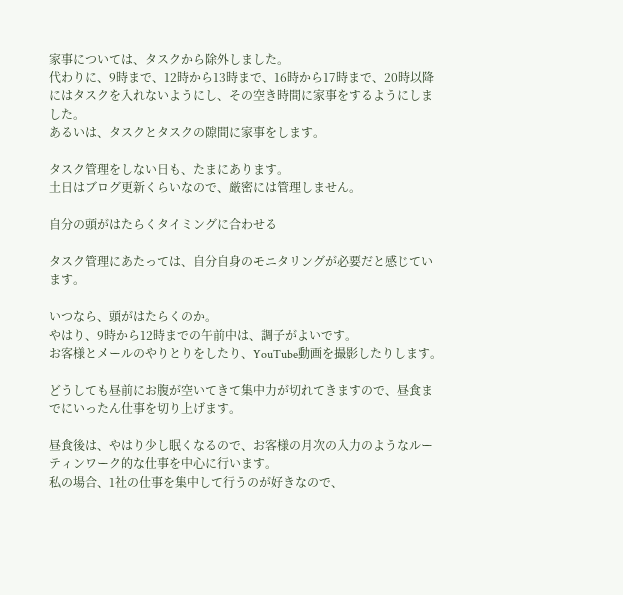家事については、タスクから除外しました。
代わりに、9時まで、12時から13時まで、16時から17時まで、20時以降にはタスクを入れないようにし、その空き時間に家事をするようにしました。
あるいは、タスクとタスクの隙間に家事をします。

タスク管理をしない日も、たまにあります。
土日はブログ更新くらいなので、厳密には管理しません。

自分の頭がはたらくタイミングに合わせる

タスク管理にあたっては、自分自身のモニタリングが必要だと感じています。

いつなら、頭がはたらくのか。
やはり、9時から12時までの午前中は、調子がよいです。
お客様とメールのやりとりをしたり、YouTube動画を撮影したりします。

どうしても昼前にお腹が空いてきて集中力が切れてきますので、昼食までにいったん仕事を切り上げます。

昼食後は、やはり少し眠くなるので、お客様の月次の入力のようなルーティンワーク的な仕事を中心に行います。
私の場合、1社の仕事を集中して行うのが好きなので、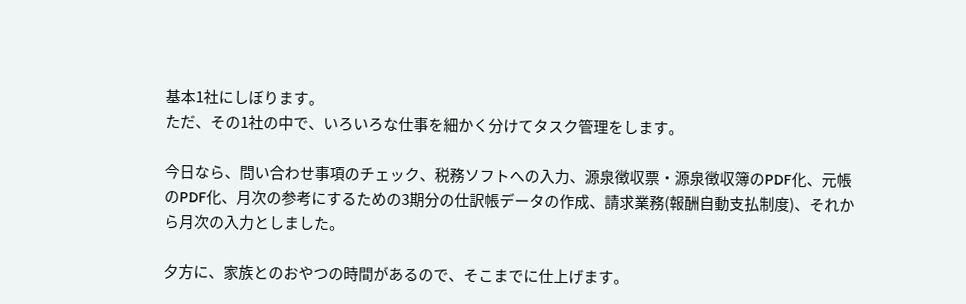基本1社にしぼります。
ただ、その1社の中で、いろいろな仕事を細かく分けてタスク管理をします。

今日なら、問い合わせ事項のチェック、税務ソフトへの入力、源泉徴収票・源泉徴収簿のPDF化、元帳のPDF化、月次の参考にするための3期分の仕訳帳データの作成、請求業務(報酬自動支払制度)、それから月次の入力としました。

夕方に、家族とのおやつの時間があるので、そこまでに仕上げます。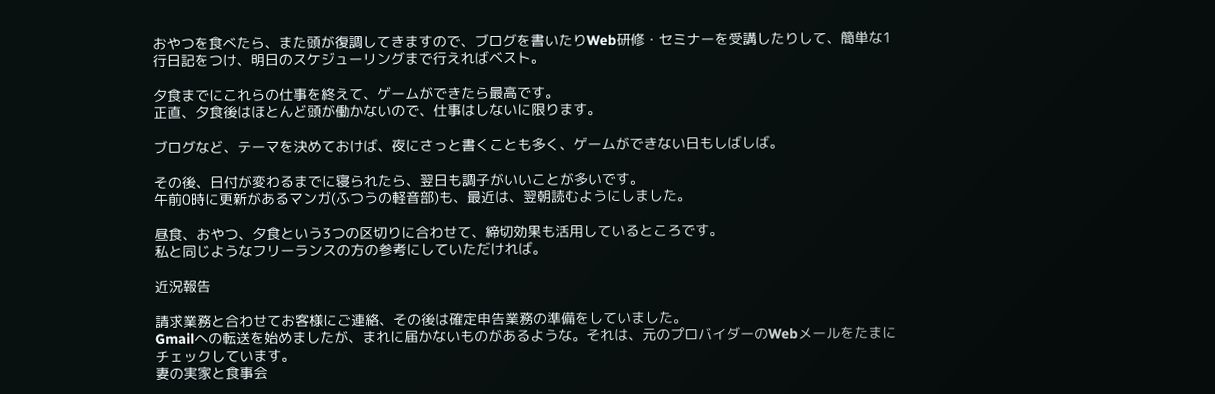おやつを食べたら、また頭が復調してきますので、ブログを書いたりWeb研修・セミナーを受講したりして、簡単な1行日記をつけ、明日のスケジューリングまで行えればベスト。

夕食までにこれらの仕事を終えて、ゲームができたら最高です。
正直、夕食後はほとんど頭が働かないので、仕事はしないに限ります。

ブログなど、テーマを決めておけば、夜にさっと書くことも多く、ゲームができない日もしばしば。

その後、日付が変わるまでに寝られたら、翌日も調子がいいことが多いです。
午前0時に更新があるマンガ(ふつうの軽音部)も、最近は、翌朝読むようにしました。

昼食、おやつ、夕食という3つの区切りに合わせて、締切効果も活用しているところです。
私と同じようなフリーランスの方の参考にしていただければ。

近況報告

請求業務と合わせてお客様にご連絡、その後は確定申告業務の準備をしていました。
Gmailへの転送を始めましたが、まれに届かないものがあるような。それは、元のプロバイダーのWebメールをたまにチェックしています。
妻の実家と食事会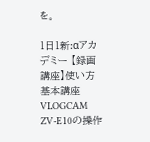を。

1日1新:αアカデミー 【録画講座】使い方基本講座 VLOGCAM ZV-E10の操作